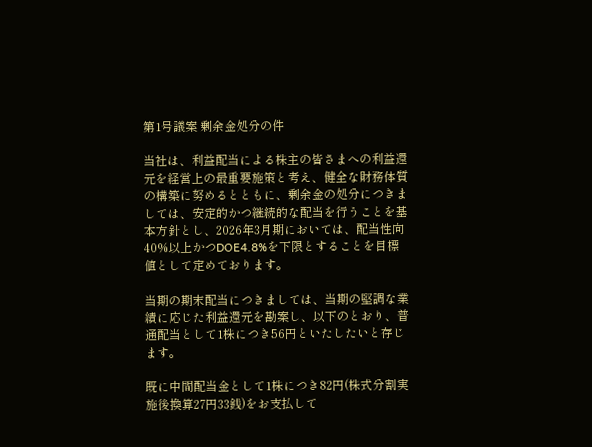第1号議案 剰余金処分の件

当社は、利益配当による株主の皆さまへの利益還元を経営上の最重要施策と考え、健全な財務体質の構築に努めるとともに、剰余金の処分につきましては、安定的かつ継続的な配当を行うことを基本方針とし、2026年3月期においては、配当性向40%以上かつDOE4.8%を下限とすることを目標値として定めております。

当期の期末配当につきましては、当期の堅調な業績に応じた利益還元を勘案し、以下のとおり、普通配当として1株につき56円といたしたいと存じます。

既に中間配当金として1株につき82円(株式分割実施後換算27円33銭)をお支払して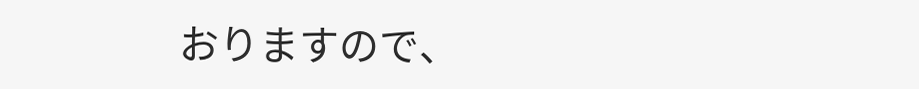おりますので、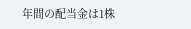年間の配当金は1株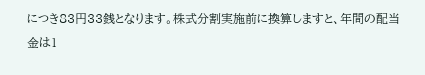につき83円33銭となります。株式分割実施前に換算しますと、年間の配当金は1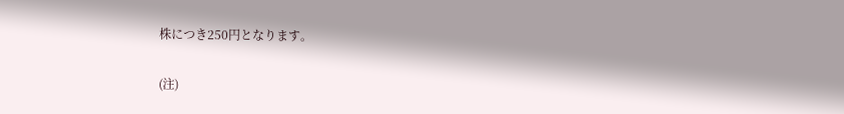株につき250円となります。

(注)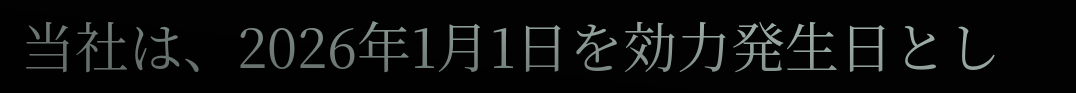当社は、2026年1月1日を効力発生日とし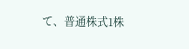て、普通株式1株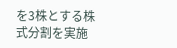を3株とする株式分割を実施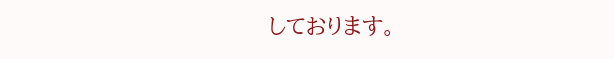しております。